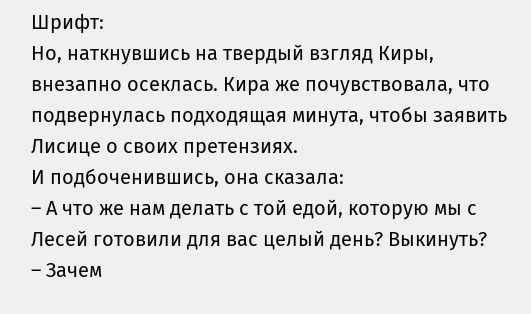Шрифт:
Но, наткнувшись на твердый взгляд Киры, внезапно осеклась. Кира же почувствовала, что подвернулась подходящая минута, чтобы заявить Лисице о своих претензиях.
И подбоченившись, она сказала:
– А что же нам делать с той едой, которую мы с Лесей готовили для вас целый день? Выкинуть?
– Зачем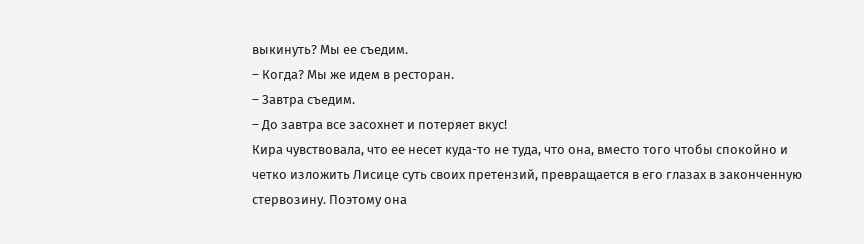выкинуть? Мы ее съедим.
– Когда? Мы же идем в ресторан.
– Завтра съедим.
– До завтра все засохнет и потеряет вкус!
Кира чувствовала, что ее несет куда-то не туда, что она, вместо того чтобы спокойно и четко изложить Лисице суть своих претензий, превращается в его глазах в законченную стервозину. Поэтому она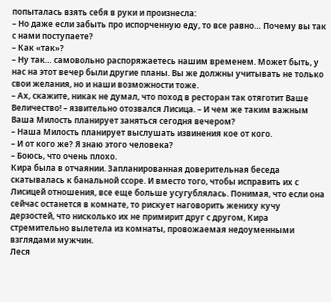попыталась взять себя в руки и произнесла:
– Но даже если забыть про испорченную еду, то все равно… Почему вы так с нами поступаете?
– Как «так»?
– Ну так… самовольно распоряжаетесь нашим временем. Может быть, у нас на этот вечер были другие планы. Вы же должны учитывать не только свои желания, но и наши возможности тоже.
– Ах, скажите, никак не думал, что поход в ресторан так отяготит Ваше Величество! – язвительно отозвался Лисица. – И чем же таким важным Ваша Милость планирует заняться сегодня вечером?
– Наша Милость планирует выслушать извинения кое от кого.
– И от кого же? Я знаю этого человека?
– Боюсь, что очень плохо.
Кира была в отчаянии. Запланированная доверительная беседа скатывалась к банальной ссоре. И вместо того, чтобы исправить их с Лисицей отношения, все еще больше усугублялась. Понимая, что если она сейчас останется в комнате, то рискует наговорить жениху кучу дерзостей, что нисколько их не примирит друг с другом, Кира стремительно вылетела из комнаты, провожаемая недоуменными взглядами мужчин.
Леся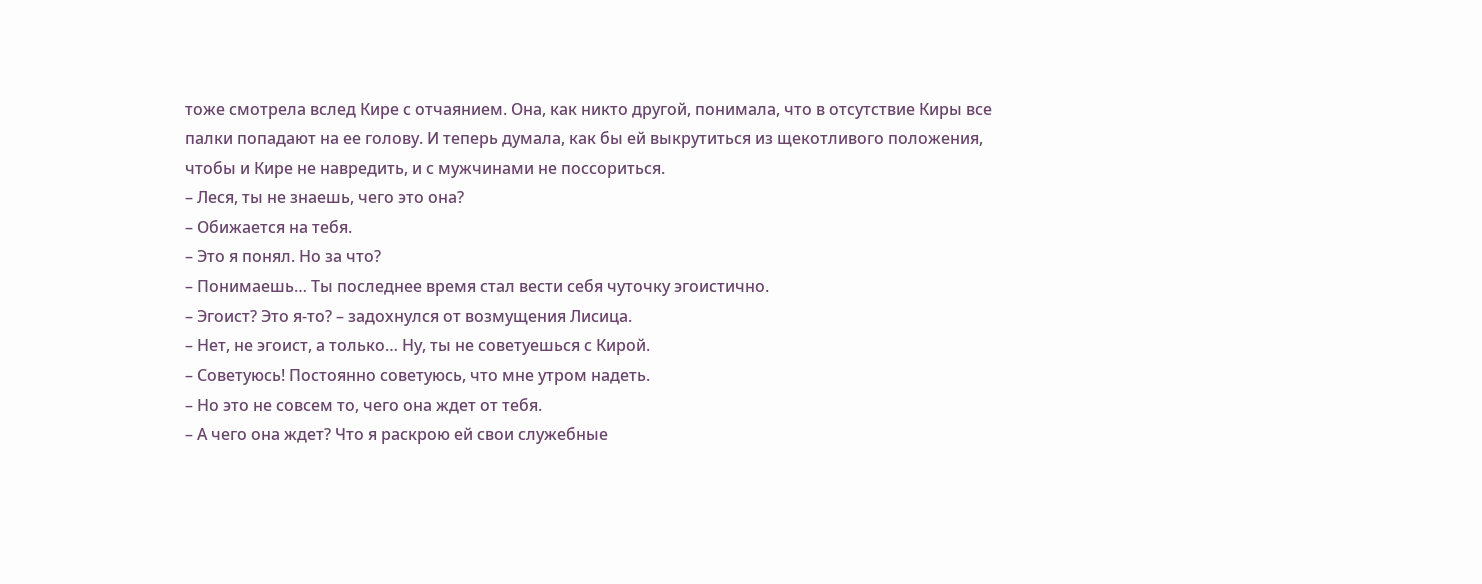тоже смотрела вслед Кире с отчаянием. Она, как никто другой, понимала, что в отсутствие Киры все палки попадают на ее голову. И теперь думала, как бы ей выкрутиться из щекотливого положения, чтобы и Кире не навредить, и с мужчинами не поссориться.
– Леся, ты не знаешь, чего это она?
– Обижается на тебя.
– Это я понял. Но за что?
– Понимаешь… Ты последнее время стал вести себя чуточку эгоистично.
– Эгоист? Это я-то? – задохнулся от возмущения Лисица.
– Нет, не эгоист, а только… Ну, ты не советуешься с Кирой.
– Советуюсь! Постоянно советуюсь, что мне утром надеть.
– Но это не совсем то, чего она ждет от тебя.
– А чего она ждет? Что я раскрою ей свои служебные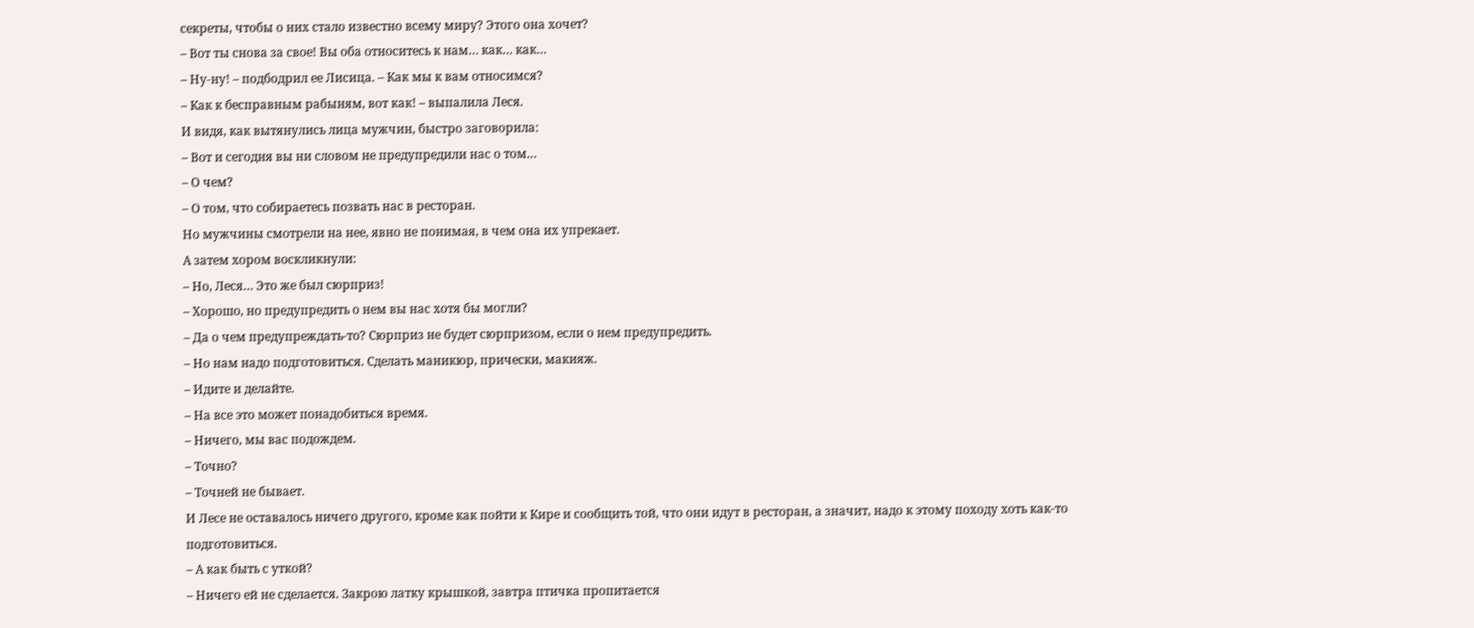секреты, чтобы о них стало известно всему миру? Этого она хочет?
– Вот ты снова за свое! Вы оба относитесь к нам… как… как…
– Ну-ну! – подбодрил ее Лисица. – Как мы к вам относимся?
– Как к бесправным рабыням, вот как! – выпалила Леся.
И видя, как вытянулись лица мужчин, быстро заговорила:
– Вот и сегодня вы ни словом не предупредили нас о том…
– О чем?
– О том, что собираетесь позвать нас в ресторан.
Но мужчины смотрели на нее, явно не понимая, в чем она их упрекает.
А затем хором воскликнули:
– Но, Леся… Это же был сюрприз!
– Хорошо, но предупредить о нем вы нас хотя бы могли?
– Да о чем предупреждать-то? Сюрприз не будет сюрпризом, если о нем предупредить.
– Но нам надо подготовиться. Сделать маникюр, прически, макияж.
– Идите и делайте.
– На все это может понадобиться время.
– Ничего, мы вас подождем.
– Точно?
– Точней не бывает.
И Лесе не оставалось ничего другого, кроме как пойти к Кире и сообщить той, что они идут в ресторан, а значит, надо к этому походу хоть как-то подготовиться.
– А как быть с уткой?
– Ничего ей не сделается. Закрою латку крышкой, завтра птичка пропитается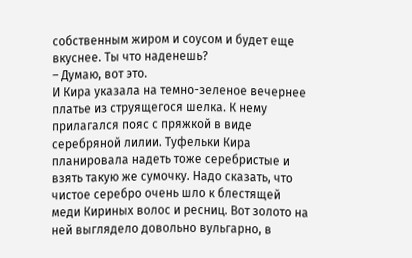собственным жиром и соусом и будет еще вкуснее. Ты что наденешь?
– Думаю, вот это.
И Кира указала на темно-зеленое вечернее платье из струящегося шелка. К нему прилагался пояс с пряжкой в виде серебряной лилии. Туфельки Кира планировала надеть тоже серебристые и взять такую же сумочку. Надо сказать, что чистое серебро очень шло к блестящей меди Кириных волос и ресниц. Вот золото на ней выглядело довольно вульгарно, в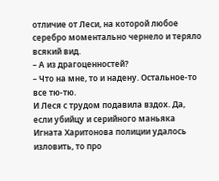отличие от Леси, на которой любое серебро моментально чернело и теряло всякий вид.
– А из драгоценностей?
– Что на мне, то и надену. Остальное-то все тю-тю.
И Леся с трудом подавила вздох. Да, если убийцу и серийного маньяка Игната Харитонова полиции удалось изловить, то про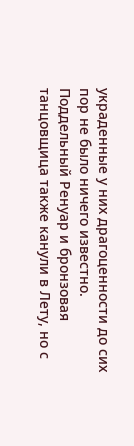украденные у них драгоценности до сих пор не было ничего известно. Поддельный Ренуар и бронзовая танцовщица также канули в Лету, но с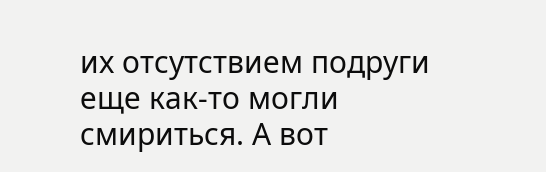их отсутствием подруги еще как-то могли смириться. А вот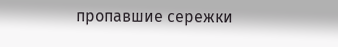пропавшие сережки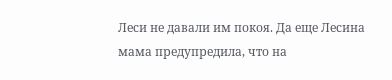Леси не давали им покоя. Да еще Лесина мама предупредила, что на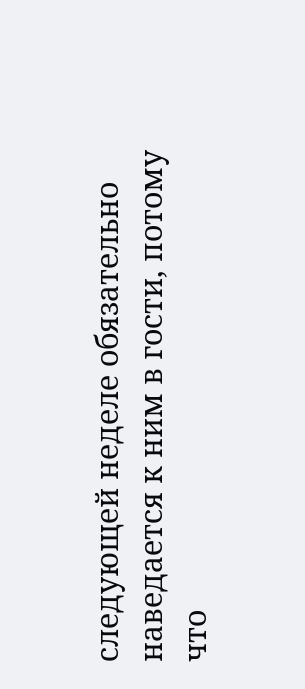следующей неделе обязательно наведается к ним в гости, потому что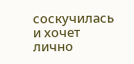соскучилась и хочет лично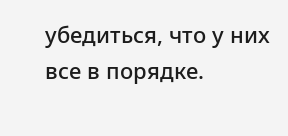убедиться, что у них все в порядке.